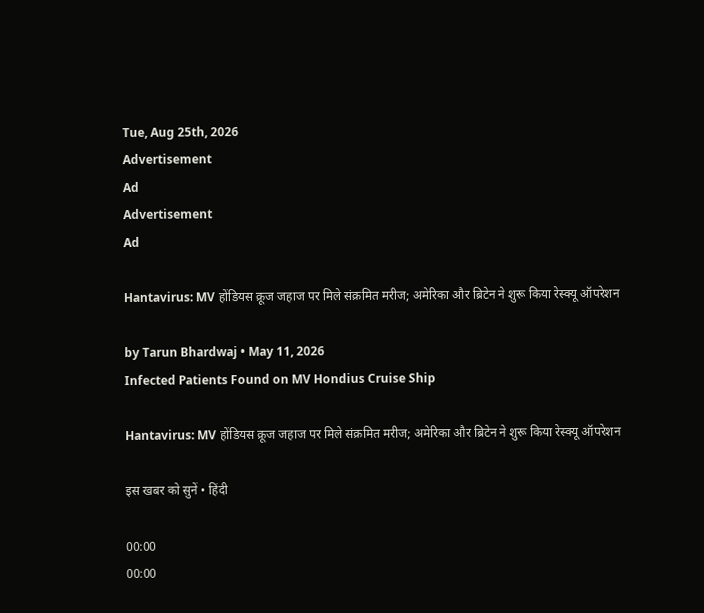Tue, Aug 25th, 2026
Advertisement
Ad
Advertisement
Ad

Hantavirus: MV होंडियस क्रूज जहाज पर मिले संक्रमित मरीज; अमेरिका और ब्रिटेन ने शुरू किया रेस्क्यू ऑपरेशन

by Tarun Bhardwaj • May 11, 2026
Infected Patients Found on MV Hondius Cruise Ship

Hantavirus: MV होंडियस क्रूज जहाज पर मिले संक्रमित मरीज; अमेरिका और ब्रिटेन ने शुरू किया रेस्क्यू ऑपरेशन

इस खबर को सुनें • हिंदी

00:00
00:00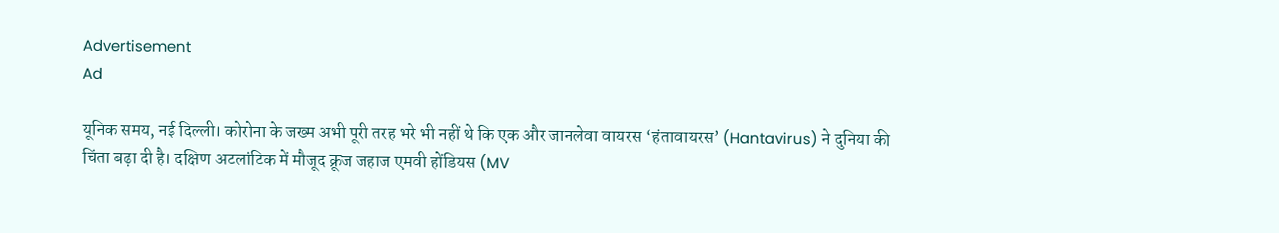Advertisement
Ad

यूनिक समय, नई दिल्ली। कोरोना के जख्म अभी पूरी तरह भरे भी नहीं थे कि एक और जानलेवा वायरस ‘हंतावायरस’ (Hantavirus) ने दुनिया की चिंता बढ़ा दी है। दक्षिण अटलांटिक में मौजूद क्रूज जहाज एमवी होंडियस (MV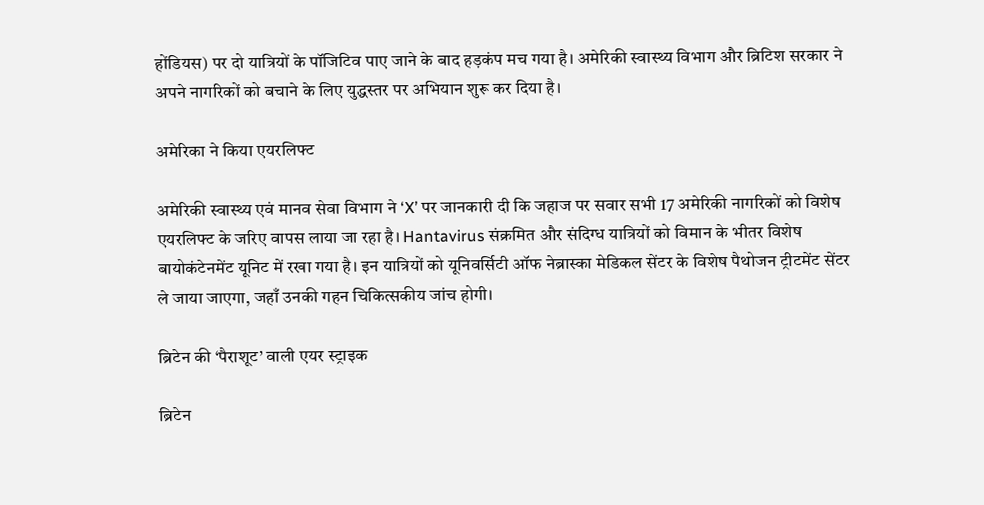होंडियस) पर दो यात्रियों के पॉजिटिव पाए जाने के बाद हड़कंप मच गया है। अमेरिकी स्वास्थ्य विभाग और ब्रिटिश सरकार ने अपने नागरिकों को बचाने के लिए युद्धस्तर पर अभियान शुरू कर दिया है।

अमेरिका ने किया एयरलिफ्ट

अमेरिकी स्वास्थ्य एवं मानव सेवा विभाग ने ‘X’ पर जानकारी दी कि जहाज पर सवार सभी 17 अमेरिकी नागरिकों को विशेष एयरलिफ्ट के जरिए वापस लाया जा रहा है। Hantavirus संक्रमित और संदिग्ध यात्रियों को विमान के भीतर विशेष बायोकंटेनमेंट यूनिट में रखा गया है। इन यात्रियों को यूनिवर्सिटी ऑफ नेब्रास्का मेडिकल सेंटर के विशेष पैथोजन ट्रीटमेंट सेंटर ले जाया जाएगा, जहाँ उनकी गहन चिकित्सकीय जांच होगी।

ब्रिटेन की ‘पैराशूट’ वाली एयर स्ट्राइक

ब्रिटेन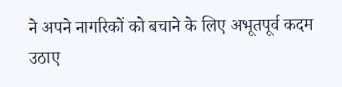ने अपने नागरिकों को बचाने के लिए अभूतपूर्व कदम उठाए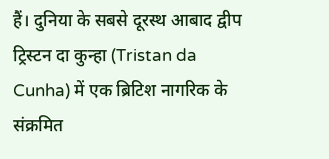हैं। दुनिया के सबसे दूरस्थ आबाद द्वीप ट्रिस्टन दा कुन्हा (Tristan da Cunha) में एक ब्रिटिश नागरिक के संक्रमित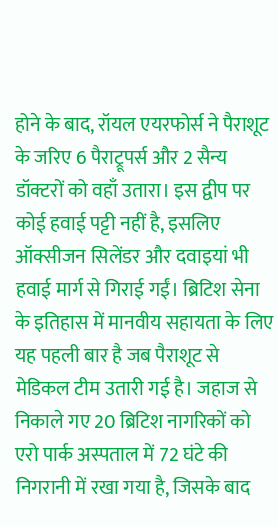होने के बाद, रॉयल एयरफोर्स ने पैराशूट के जरिए 6 पैराट्रूपर्स और 2 सैन्य डॉक्टरों को वहाँ उतारा। इस द्वीप पर कोई हवाई पट्टी नहीं है, इसलिए ऑक्सीजन सिलेंडर और दवाइयां भी हवाई मार्ग से गिराई गईं। ब्रिटिश सेना के इतिहास में मानवीय सहायता के लिए यह पहली बार है जब पैराशूट से मेडिकल टीम उतारी गई है। जहाज से निकाले गए 20 ब्रिटिश नागरिकों को एरो पार्क अस्पताल में 72 घंटे की निगरानी में रखा गया है, जिसके बाद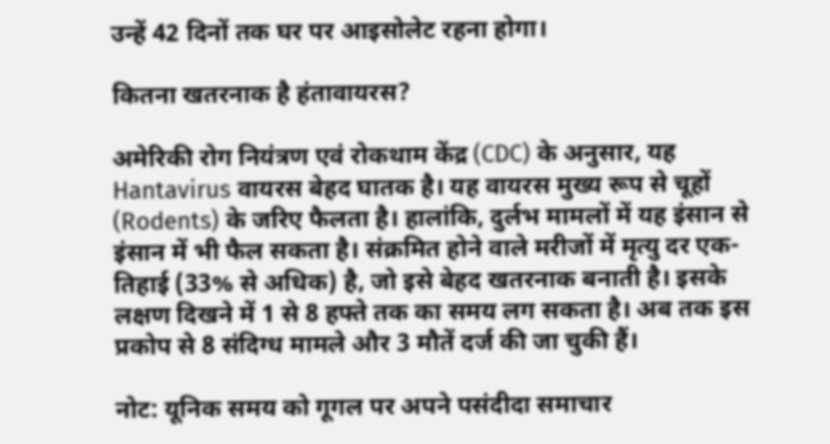उन्हें 42 दिनों तक घर पर आइसोलेट रहना होगा।

कितना खतरनाक है हंतावायरस?

अमेरिकी रोग नियंत्रण एवं रोकथाम केंद्र (CDC) के अनुसार, यह Hantavirus वायरस बेहद घातक है। यह वायरस मुख्य रूप से चूहों (Rodents) के जरिए फैलता है। हालांकि, दुर्लभ मामलों में यह इंसान से इंसान में भी फैल सकता है। संक्रमित होने वाले मरीजों में मृत्यु दर एक-तिहाई (33% से अधिक) है, जो इसे बेहद खतरनाक बनाती है। इसके लक्षण दिखने में 1 से 8 हफ्ते तक का समय लग सकता है। अब तक इस प्रकोप से 8 संदिग्ध मामले और 3 मौतें दर्ज की जा चुकी हैं।

नोट: यूनिक समय को गूगल पर अपने पसंदीदा समाचार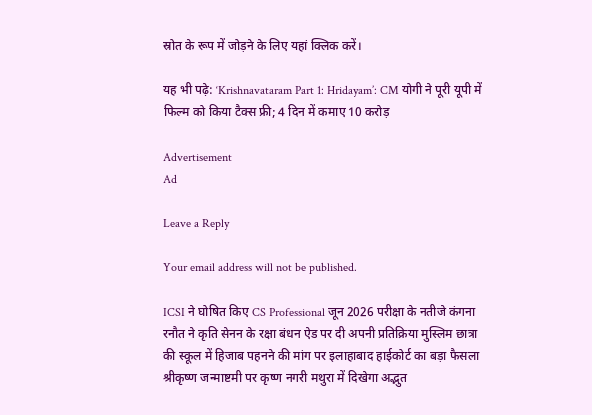स्रोत के रूप में जोड़ने के लिए यहां क्लिक करें।

यह भी पढ़े: ‘Krishnavataram Part 1: Hridayam’: CM योगी ने पूरी यूपी में फिल्म को किया टैक्स फ्री; 4 दिन में कमाए 10 करोड़

Advertisement
Ad

Leave a Reply

Your email address will not be published.

ICSI ने घोषित किए CS Professional जून 2026 परीक्षा के नतीजे कंगना रनौत ने कृति सेनन के रक्षा बंधन ऐड पर दी अपनी प्रतिक्रिया मुस्लिम छात्रा की स्कूल में हिजाब पहनने की मांग पर इलाहाबाद हाईकोर्ट का बड़ा फैसला श्रीकृष्ण जन्माष्टमी पर कृष्ण नगरी मथुरा में दिखेगा अद्भुत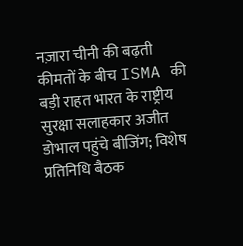नज़ारा चीनी की बढ़ती कीमतों के बीच ISMA की बड़ी राहत भारत के राष्ट्रीय सुरक्षा सलाहकार अजीत डोभाल पहुंचे बीजिंग; विशेष प्रतिनिधि बैठक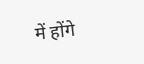में होंगे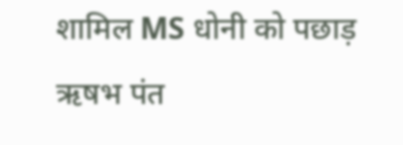शामिल MS धोनी को पछाड़ ऋषभ पंत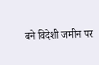बने विदेशी जमीन पर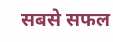सबसे सफल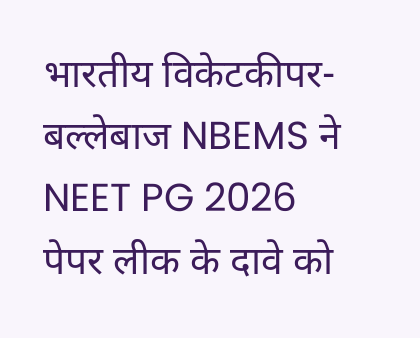भारतीय विकेटकीपर-बल्लेबाज NBEMS ने NEET PG 2026 पेपर लीक के दावे को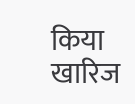किया खारिज